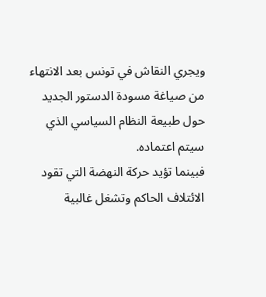ويجري النقاش في تونس بعد الانتهاء من صياغة مسودة الدستور الجديد حول طبيعة النظام السياسي الذي سيتم اعتماده.
فبينما تؤيد حركة النهضة التي تقود الائتلاف الحاكم وتشغل غالبية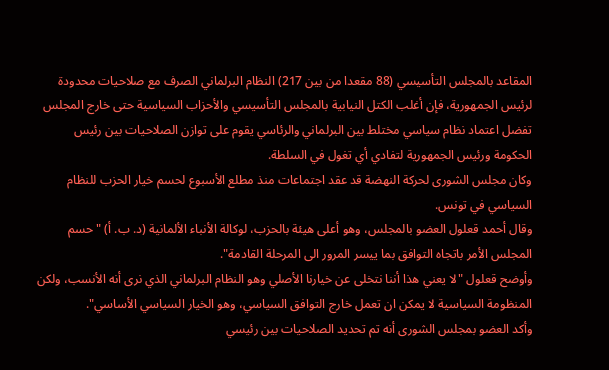المقاعد بالمجلس التأسيسي (88 مقعدا من بين 217) النظام البرلماني الصرف مع صلاحيات محدودة لرئيس الجمهورية، فإن أغلب الكتل النيابية بالمجلس التأسيسي والأحزاب السياسية حتى خارج المجلس تفضل اعتماد نظام سياسي مختلط بين البرلماني والرئاسي يقوم على توازن الصلاحيات بين رئيس الحكومة ورئيس الجمهورية لتفادي أي تغول في السلطة.
وكان مجلس الشورى لحركة النهضة قد عقد اجتماعات منذ مطلع الأسبوع لحسم خيار الحزب للنظام السياسي في تونس.
وقال أحمد قعلول العضو بالمجلس، وهو أعلى هيئة بالحزب، لوكالة الأنباء الألمانية (د. ب. أ) "حسم المجلس الأمر باتجاه التوافق بما ييسر المرور الى المرحلة القادمة".
وأوضح قعلول "لا يعني هذا أننا نتخلى عن خيارنا الأصلي وهو النظام البرلماني الذي نرى أنه الأنسب، ولكن المنظومة السياسية لا يمكن ان تعمل خارج التوافق السياسي، وهو الخيار السياسي الأساسي".
وأكد العضو بمجلس الشورى أنه تم تحديد الصلاحيات بين رئيسي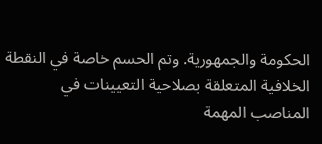الحكومة والجمهورية. وتم الحسم خاصة في النقطة الخلافية المتعلقة بصلاحية التعيينات في المناصب المهمة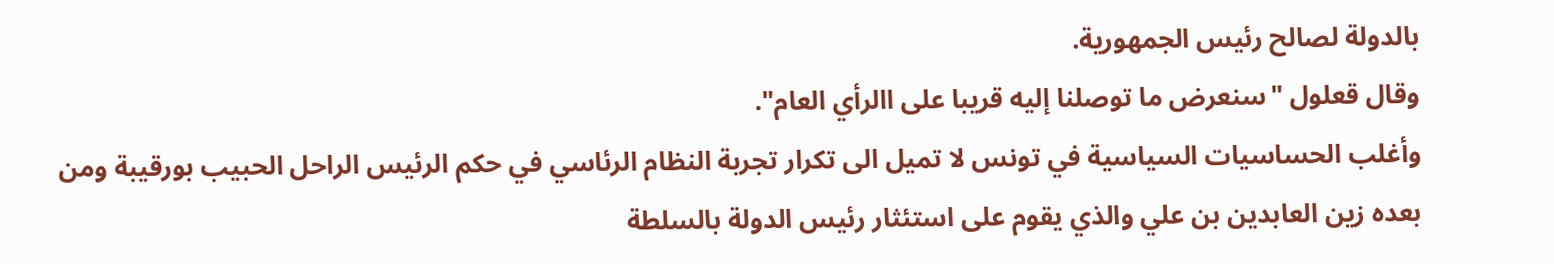بالدولة لصالح رئيس الجمهورية.
وقال قعلول "سنعرض ما توصلنا إليه قريبا على االرأي العام".
وأغلب الحساسيات السياسية في تونس لا تميل الى تكرار تجربة النظام الرئاسي في حكم الرئيس الراحل الحبيب بورقيبة ومن بعده زين العابدين بن علي والذي يقوم على استئثار رئيس الدولة بالسلطة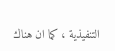التنفيذية ، كما ان هناك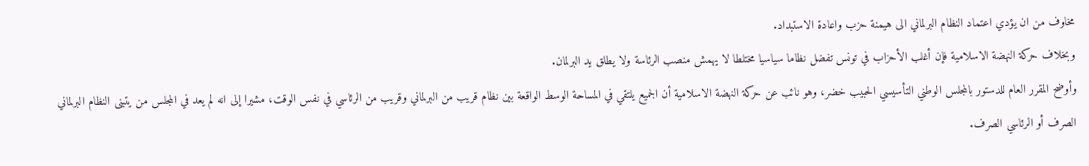مخاوف من ان يؤدي اعتماد النظام البرلماني الى هيمنة حزب واعادة الاستبداد.
وبخلاف حركة النهضة الاسلامية فإن أغلب الأحزاب في تونس تفضل نظاما سياسيا مختلطا لا يهمش منصب الرئاسة ولا يطلق يد البرلمان.
وأوضح المقرر العام للدستور بالمجلس الوطني التأسيسي الحبيب خضر، وهو نائب عن حركة النهضة الاسلامية أن الجميع يلتقي في المساحة الوسط الواقعة بين نظام قريب من البرلماني وقريب من الرئاسي في نفس الوقت، مشيرا إلى انه لم يعد في المجلس من يتبنى النظام البرلماني الصرف أو الرئاسي الصرف.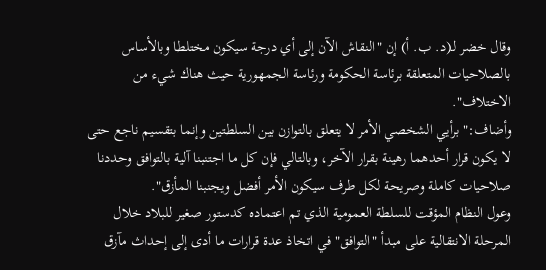وقال خضر لـ(د. ب. أ) إن "النقاش الآن إلى أي درجة سيكون مختلطا وبالأساس بالصلاحيات المتعلقة برئاسة الحكومة ورئاسة الجمهورية حيث هناك شيء من الاختلاف".
وأضاف:"برأيي الشخصي الأمر لا يتعلق بالتوازن بين السلطتين وإنما بتقسيم ناجع حتى لا يكون قرار أحدهما رهينة بقرار الآخر، وبالتالي فإن كل ما اجتنبنا آلية بالتوافق وحددنا صلاحيات كاملة وصريحة لكل طرف سيكون الأمر أفضل ويجنبنا المأزق".
وعول النظام المؤقت للسلطة العمومية الذي تم اعتماده كدستور صغير للبلاد خلال المرحلة الانتقالية على مبدأ "التوافق" في اتخاذ عدة قرارات ما أدى إلى إحداث مآزق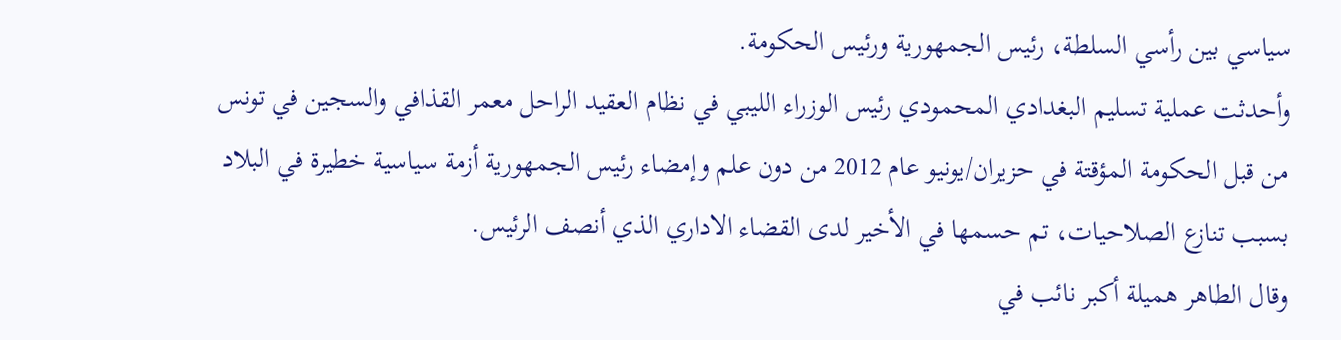سياسي بين رأسي السلطة، رئيس الجمهورية ورئيس الحكومة.
وأحدثت عملية تسليم البغدادي المحمودي رئيس الوزراء الليبي في نظام العقيد الراحل معمر القذافي والسجين في تونس من قبل الحكومة المؤقتة في حزيران/يونيو عام 2012 من دون علم وإمضاء رئيس الجمهورية أزمة سياسية خطيرة في البلاد بسبب تنازع الصلاحيات، تم حسمها في الأخير لدى القضاء الاداري الذي أنصف الرئيس.
وقال الطاهر هميلة أكبر نائب في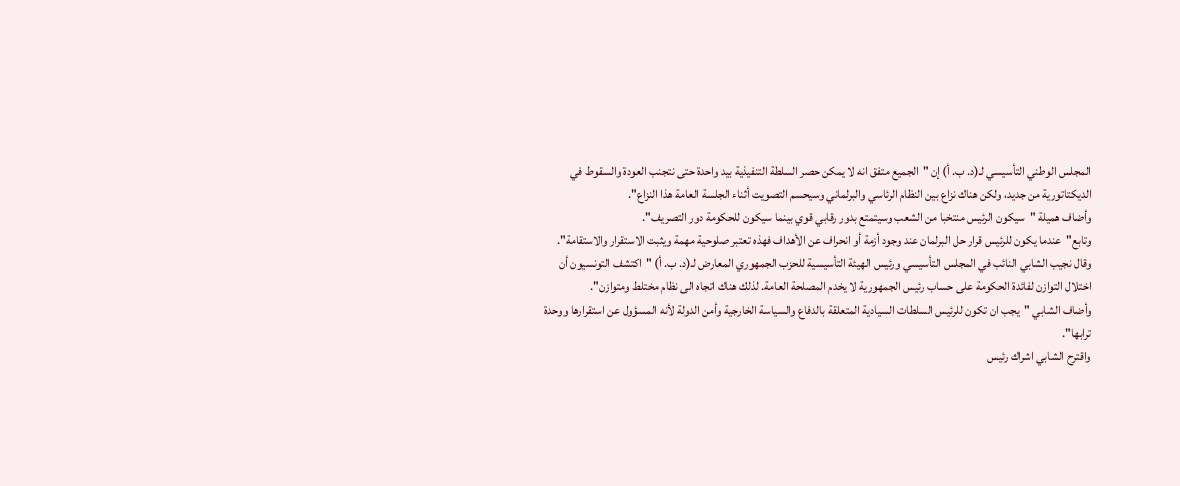المجلس الوطني التأسيسي لـ(د. ب. أ) إن "الجميع متفق انه لا يمكن حصر السلطة التنفيذية بيد واحدة حتى نتجنب العودة والسقوط في الديكتاتورية من جديد، ولكن هناك نزاع بين النظام الرئاسي والبرلماني وسيحسم التصويت أثناء الجلسة العامة هذا النزاع".
وأضاف هميلة "سيكون الرئيس منتخبا من الشعب وسيتمتع بدور رقابي قوي بينما سيكون للحكومة دور التصريف".
وتابع"عندما يكون للرئيس قرار حل البرلمان عند وجود أزمة أو انحراف عن الأهداف فهذه تعتبر صلوحية مهمة ويثبت الاستقرار والاستقامة".
وقال نجيب الشابي النائب في المجلس التأسيسي ورئيس الهيئة التأسيسية للحزب الجمهوري المعارض لـ(د. ب. أ) "اكتشف التونسيون أن اختلال التوازن لفائدة الحكومة على حساب رئيس الجمهورية لا يخدم المصلحة العامة. لذلك هناك اتجاه الى نظام مختلط ومتوازن".
وأضاف الشابي "يجب ان تكون للرئيس السلطات السيادية المتعلقة بالدفاع والسياسة الخارجية وأمن الدولة لأنه المسؤول عن استقرارها ووحدة ترابها".
واقترح الشابي اشراك رئيس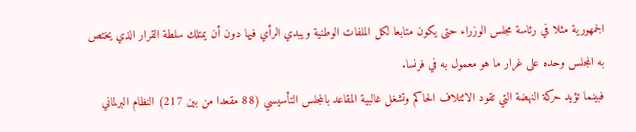الجمهورية مثلا في رئاسة مجلس الوزراء حتى يكون متابعا لكل الملفات الوطنية ويبدي الرأي فيها دون أن يمتلك سلطة القرار الذي يختص به المجلس وحده على غرار ما هو معمول به في فرنسا.
فبينما تؤيد حركة النهضة التي تقود الائتلاف الحاكم وتشغل غالبية المقاعد بالمجلس التأسيسي (88 مقعدا من بين 217) النظام البرلماني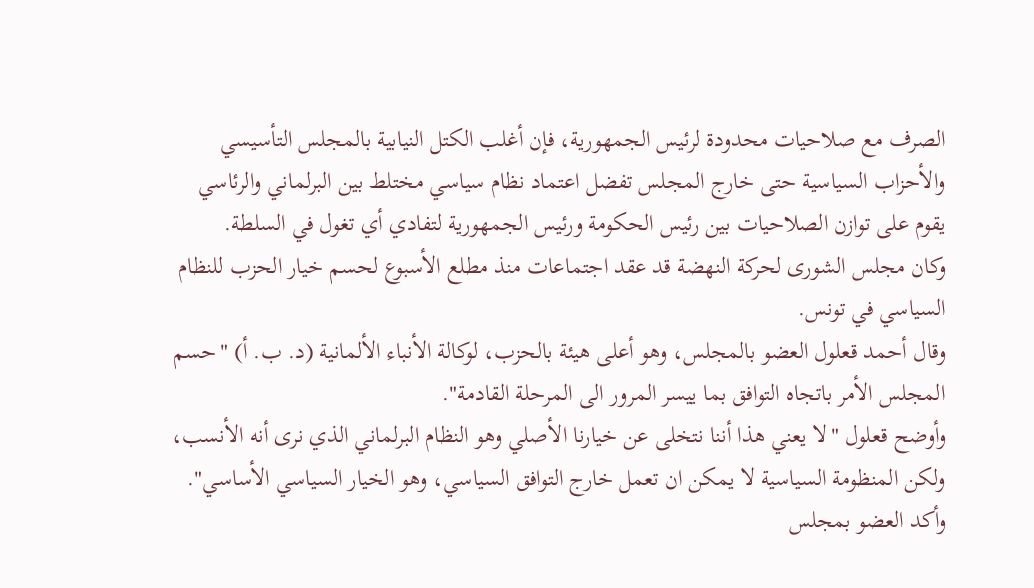الصرف مع صلاحيات محدودة لرئيس الجمهورية، فإن أغلب الكتل النيابية بالمجلس التأسيسي والأحزاب السياسية حتى خارج المجلس تفضل اعتماد نظام سياسي مختلط بين البرلماني والرئاسي يقوم على توازن الصلاحيات بين رئيس الحكومة ورئيس الجمهورية لتفادي أي تغول في السلطة.
وكان مجلس الشورى لحركة النهضة قد عقد اجتماعات منذ مطلع الأسبوع لحسم خيار الحزب للنظام السياسي في تونس.
وقال أحمد قعلول العضو بالمجلس، وهو أعلى هيئة بالحزب، لوكالة الأنباء الألمانية (د. ب. أ) "حسم المجلس الأمر باتجاه التوافق بما ييسر المرور الى المرحلة القادمة".
وأوضح قعلول "لا يعني هذا أننا نتخلى عن خيارنا الأصلي وهو النظام البرلماني الذي نرى أنه الأنسب، ولكن المنظومة السياسية لا يمكن ان تعمل خارج التوافق السياسي، وهو الخيار السياسي الأساسي".
وأكد العضو بمجلس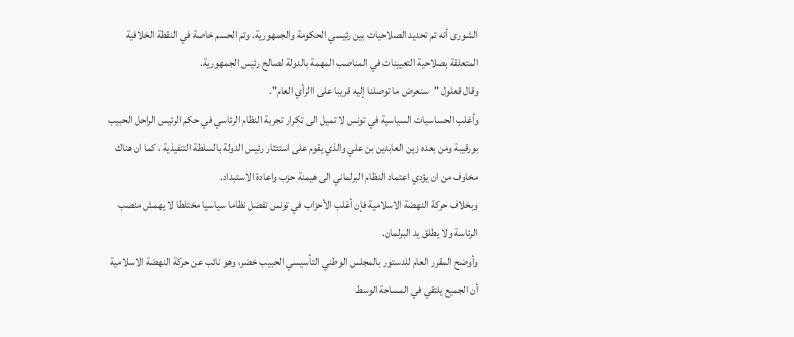الشورى أنه تم تحديد الصلاحيات بين رئيسي الحكومة والجمهورية. وتم الحسم خاصة في النقطة الخلافية المتعلقة بصلاحية التعيينات في المناصب المهمة بالدولة لصالح رئيس الجمهورية.
وقال قعلول "سنعرض ما توصلنا إليه قريبا على االرأي العام".
وأغلب الحساسيات السياسية في تونس لا تميل الى تكرار تجربة النظام الرئاسي في حكم الرئيس الراحل الحبيب بورقيبة ومن بعده زين العابدين بن علي والذي يقوم على استئثار رئيس الدولة بالسلطة التنفيذية ، كما ان هناك مخاوف من ان يؤدي اعتماد النظام البرلماني الى هيمنة حزب واعادة الاستبداد.
وبخلاف حركة النهضة الاسلامية فإن أغلب الأحزاب في تونس تفضل نظاما سياسيا مختلطا لا يهمش منصب الرئاسة ولا يطلق يد البرلمان.
وأوضح المقرر العام للدستور بالمجلس الوطني التأسيسي الحبيب خضر، وهو نائب عن حركة النهضة الاسلامية أن الجميع يلتقي في المساحة الوسط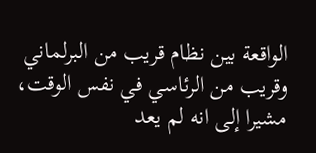الواقعة بين نظام قريب من البرلماني وقريب من الرئاسي في نفس الوقت، مشيرا إلى انه لم يعد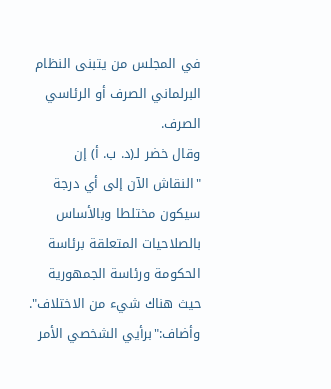في المجلس من يتبنى النظام البرلماني الصرف أو الرئاسي الصرف.
وقال خضر لـ(د. ب. أ) إن "النقاش الآن إلى أي درجة سيكون مختلطا وبالأساس بالصلاحيات المتعلقة برئاسة الحكومة ورئاسة الجمهورية حيث هناك شيء من الاختلاف".
وأضاف:"برأيي الشخصي الأمر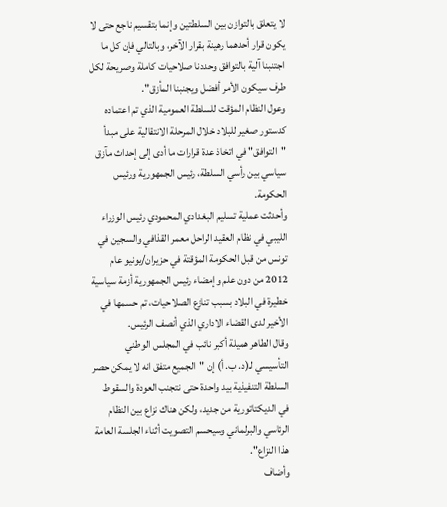لا يتعلق بالتوازن بين السلطتين وإنما بتقسيم ناجع حتى لا يكون قرار أحدهما رهينة بقرار الآخر، وبالتالي فإن كل ما اجتنبنا آلية بالتوافق وحددنا صلاحيات كاملة وصريحة لكل طرف سيكون الأمر أفضل ويجنبنا المأزق".
وعول النظام المؤقت للسلطة العمومية الذي تم اعتماده كدستور صغير للبلاد خلال المرحلة الانتقالية على مبدأ "التوافق" في اتخاذ عدة قرارات ما أدى إلى إحداث مآزق سياسي بين رأسي السلطة، رئيس الجمهورية ورئيس الحكومة.
وأحدثت عملية تسليم البغدادي المحمودي رئيس الوزراء الليبي في نظام العقيد الراحل معمر القذافي والسجين في تونس من قبل الحكومة المؤقتة في حزيران/يونيو عام 2012 من دون علم وإمضاء رئيس الجمهورية أزمة سياسية خطيرة في البلاد بسبب تنازع الصلاحيات، تم حسمها في الأخير لدى القضاء الاداري الذي أنصف الرئيس.
وقال الطاهر هميلة أكبر نائب في المجلس الوطني التأسيسي لـ(د. ب. أ) إن "الجميع متفق انه لا يمكن حصر السلطة التنفيذية بيد واحدة حتى نتجنب العودة والسقوط في الديكتاتورية من جديد، ولكن هناك نزاع بين النظام الرئاسي والبرلماني وسيحسم التصويت أثناء الجلسة العامة هذا النزاع".
وأضاف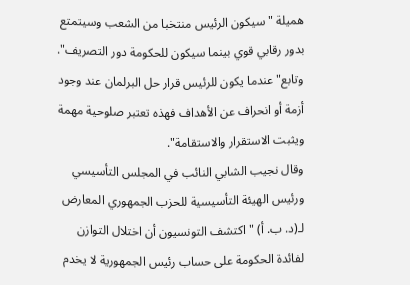هميلة "سيكون الرئيس منتخبا من الشعب وسيتمتع بدور رقابي قوي بينما سيكون للحكومة دور التصريف".
وتابع"عندما يكون للرئيس قرار حل البرلمان عند وجود أزمة أو انحراف عن الأهداف فهذه تعتبر صلوحية مهمة ويثبت الاستقرار والاستقامة".
وقال نجيب الشابي النائب في المجلس التأسيسي ورئيس الهيئة التأسيسية للحزب الجمهوري المعارض لـ(د. ب. أ) "اكتشف التونسيون أن اختلال التوازن لفائدة الحكومة على حساب رئيس الجمهورية لا يخدم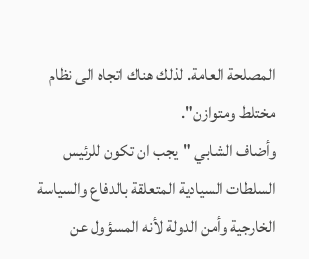المصلحة العامة. لذلك هناك اتجاه الى نظام مختلط ومتوازن".
وأضاف الشابي "يجب ان تكون للرئيس السلطات السيادية المتعلقة بالدفاع والسياسة الخارجية وأمن الدولة لأنه المسؤول عن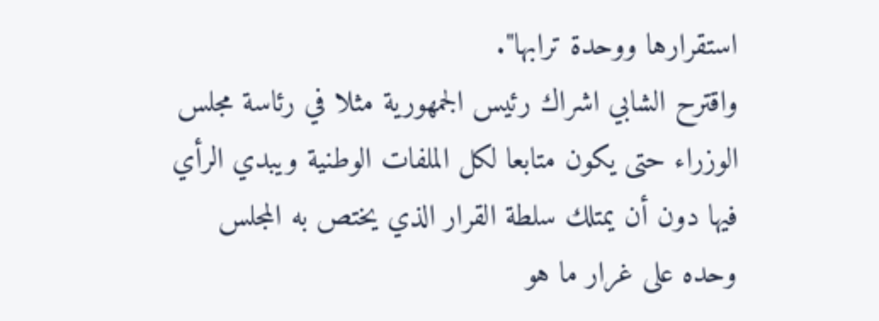استقرارها ووحدة ترابها".
واقترح الشابي اشراك رئيس الجمهورية مثلا في رئاسة مجلس الوزراء حتى يكون متابعا لكل الملفات الوطنية ويبدي الرأي فيها دون أن يمتلك سلطة القرار الذي يختص به المجلس وحده على غرار ما هو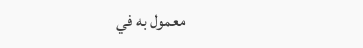معمول به في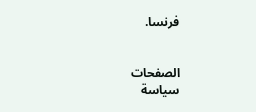فرنسا.


الصفحات
سياسة